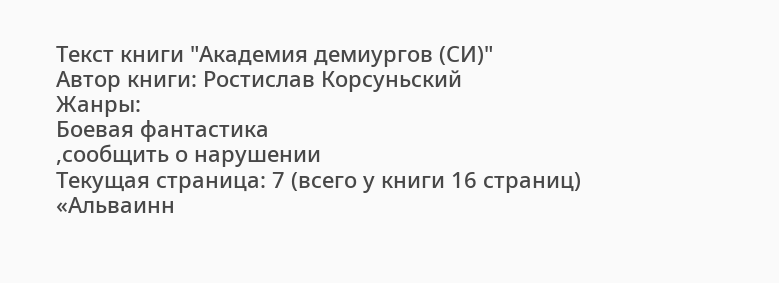Текст книги "Академия демиургов (СИ)"
Автор книги: Ростислав Корсуньский
Жанры:
Боевая фантастика
,сообщить о нарушении
Текущая страница: 7 (всего у книги 16 страниц)
«Альваинн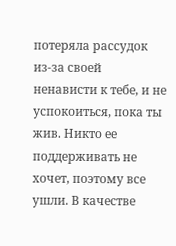потеряла рассудок из-за своей ненависти к тебе, и не успокоиться, пока ты жив. Никто ее поддерживать не хочет, поэтому все ушли. В качестве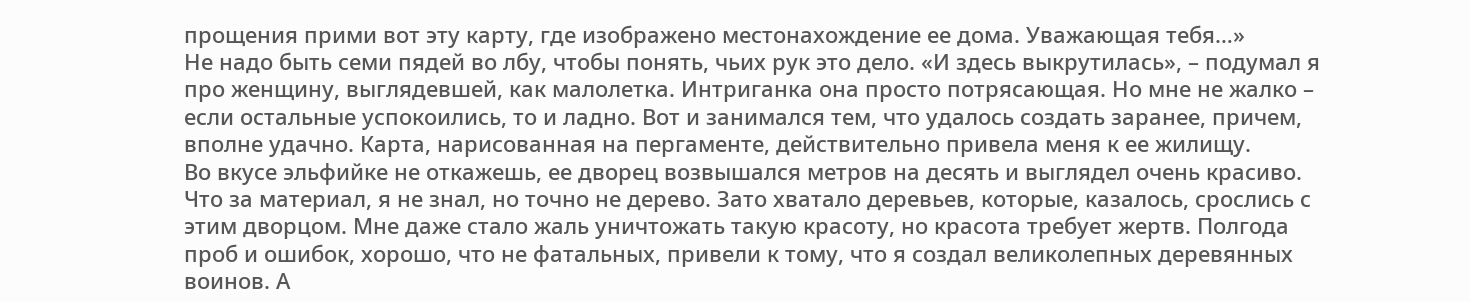прощения прими вот эту карту, где изображено местонахождение ее дома. Уважающая тебя…»
Не надо быть семи пядей во лбу, чтобы понять, чьих рук это дело. «И здесь выкрутилась», – подумал я про женщину, выглядевшей, как малолетка. Интриганка она просто потрясающая. Но мне не жалко – если остальные успокоились, то и ладно. Вот и занимался тем, что удалось создать заранее, причем, вполне удачно. Карта, нарисованная на пергаменте, действительно привела меня к ее жилищу.
Во вкусе эльфийке не откажешь, ее дворец возвышался метров на десять и выглядел очень красиво. Что за материал, я не знал, но точно не дерево. Зато хватало деревьев, которые, казалось, срослись с этим дворцом. Мне даже стало жаль уничтожать такую красоту, но красота требует жертв. Полгода проб и ошибок, хорошо, что не фатальных, привели к тому, что я создал великолепных деревянных воинов. А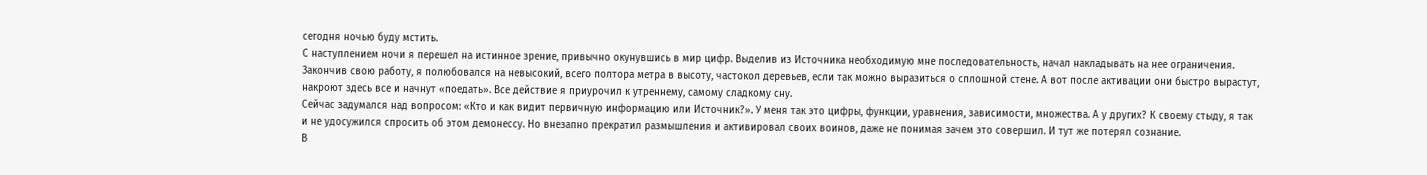сегодня ночью буду мстить.
С наступлением ночи я перешел на истинное зрение, привычно окунувшись в мир цифр. Выделив из Источника необходимую мне последовательность, начал накладывать на нее ограничения. Закончив свою работу, я полюбовался на невысокий, всего полтора метра в высоту, частокол деревьев, если так можно выразиться о сплошной стене. А вот после активации они быстро вырастут, накроют здесь все и начнут «поедать». Все действие я приурочил к утреннему, самому сладкому сну.
Сейчас задумался над вопросом: «Кто и как видит первичную информацию или Источник?». У меня так это цифры, функции, уравнения, зависимости, множества. А у других? К своему стыду, я так и не удосужился спросить об этом демонессу. Но внезапно прекратил размышления и активировал своих воинов, даже не понимая зачем это совершил. И тут же потерял сознание.
В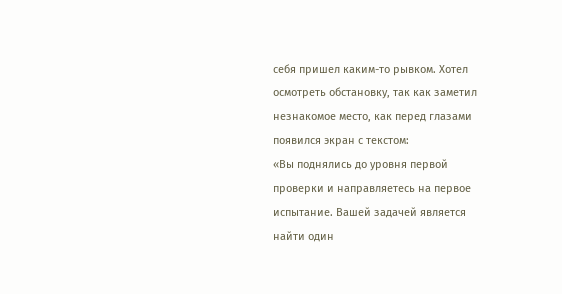себя пришел каким-то рывком. Хотел осмотреть обстановку, так как заметил незнакомое место, как перед глазами появился экран с текстом:
«Вы поднялись до уровня первой проверки и направляетесь на первое испытание. Вашей задачей является найти один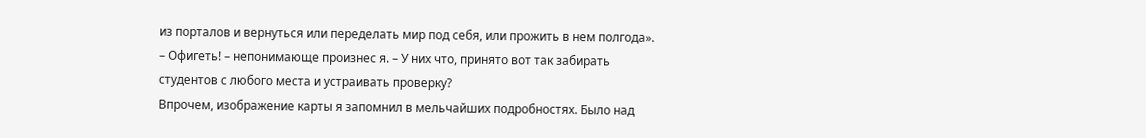из порталов и вернуться или переделать мир под себя, или прожить в нем полгода».
– Офигеть! – непонимающе произнес я. – У них что, принято вот так забирать студентов с любого места и устраивать проверку?
Впрочем, изображение карты я запомнил в мельчайших подробностях. Было над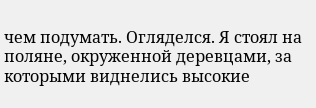чем подумать. Огляделся. Я стоял на поляне, окруженной деревцами, за которыми виднелись высокие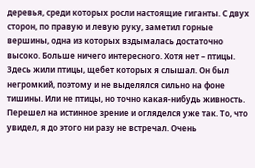деревья, среди которых росли настоящие гиганты. С двух сторон, по правую и левую руку, заметил горные вершины, одна из которых вздымалась достаточно высоко. Больше ничего интересного. Хотя нет – птицы. Здесь жили птицы, щебет которых я слышал. Он был негромкий, поэтому и не выделялся сильно на фоне тишины. Или не птицы, но точно какая-нибудь живность.
Перешел на истинное зрение и огляделся уже так. То, что увидел, я до этого ни разу не встречал. Очень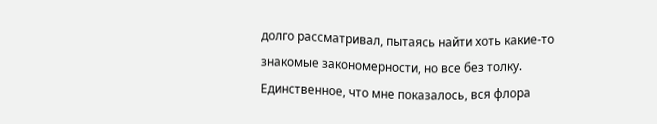долго рассматривал, пытаясь найти хоть какие-то знакомые закономерности, но все без толку. Единственное, что мне показалось, вся флора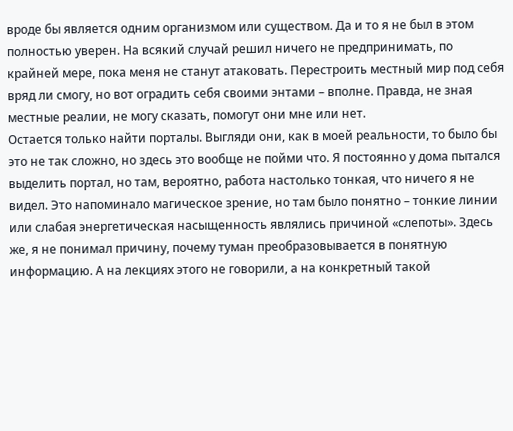вроде бы является одним организмом или существом. Да и то я не был в этом полностью уверен. На всякий случай решил ничего не предпринимать, по крайней мере, пока меня не станут атаковать. Перестроить местный мир под себя вряд ли смогу, но вот оградить себя своими энтами – вполне. Правда, не зная местные реалии, не могу сказать, помогут они мне или нет.
Остается только найти порталы. Выгляди они, как в моей реальности, то было бы это не так сложно, но здесь это вообще не пойми что. Я постоянно у дома пытался выделить портал, но там, вероятно, работа настолько тонкая, что ничего я не видел. Это напоминало магическое зрение, но там было понятно – тонкие линии или слабая энергетическая насыщенность являлись причиной «слепоты». Здесь же, я не понимал причину, почему туман преобразовывается в понятную информацию. А на лекциях этого не говорили, а на конкретный такой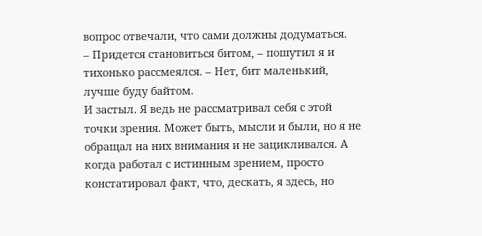вопрос отвечали, что сами должны додуматься.
– Придется становиться битом, – пошутил я и тихонько рассмеялся. – Нет, бит маленький, лучше буду байтом.
И застыл. Я ведь не рассматривал себя с этой точки зрения. Может быть, мысли и были, но я не обращал на них внимания и не зацикливался. А когда работал с истинным зрением, просто констатировал факт, что, дескать, я здесь, но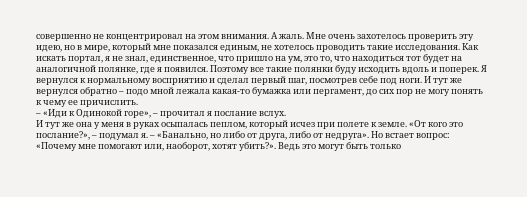совершенно не концентрировал на этом внимания. А жаль. Мне очень захотелось проверить эту идею, но в мире, который мне показался единым, не хотелось проводить такие исследования. Как искать портал, я не знал, единственное, что пришло на ум, это то, что находиться тот будет на аналогичной полянке, где я появился. Поэтому все такие полянки буду исходить вдоль и поперек. Я вернулся к нормальному восприятию и сделал первый шаг, посмотрев себе под ноги. И тут же вернулся обратно – подо мной лежала какая-то бумажка или пергамент, до сих пор не могу понять к чему ее причислить.
– «Иди к Одинокой горе», – прочитал я послание вслух.
И тут же она у меня в руках осыпалась пеплом, который исчез при полете к земле. «От кого это послание?», – подумал я. – «Банально, но либо от друга, либо от недруга». Но встает вопрос: «Почему мне помогают или, наоборот, хотят убить?». Ведь это могут быть только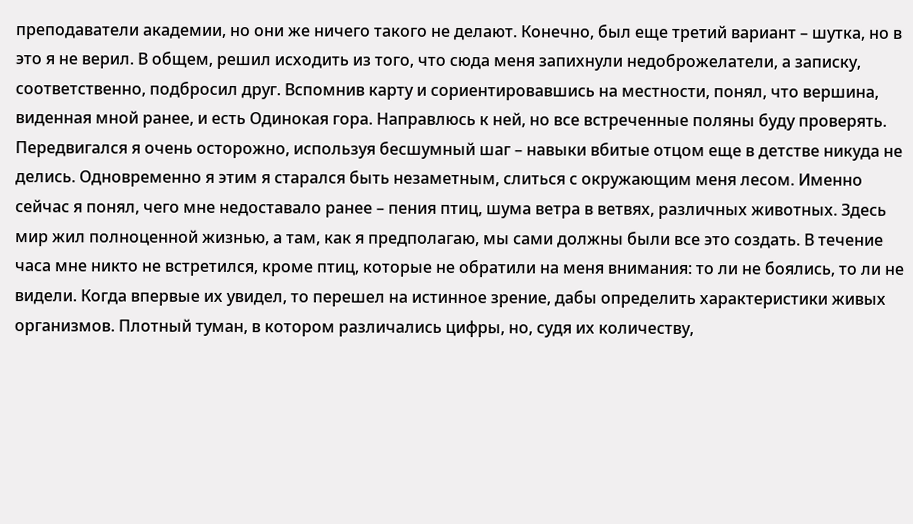преподаватели академии, но они же ничего такого не делают. Конечно, был еще третий вариант – шутка, но в это я не верил. В общем, решил исходить из того, что сюда меня запихнули недоброжелатели, а записку, соответственно, подбросил друг. Вспомнив карту и сориентировавшись на местности, понял, что вершина, виденная мной ранее, и есть Одинокая гора. Направлюсь к ней, но все встреченные поляны буду проверять.
Передвигался я очень осторожно, используя бесшумный шаг – навыки вбитые отцом еще в детстве никуда не делись. Одновременно я этим я старался быть незаметным, слиться с окружающим меня лесом. Именно сейчас я понял, чего мне недоставало ранее – пения птиц, шума ветра в ветвях, различных животных. Здесь мир жил полноценной жизнью, а там, как я предполагаю, мы сами должны были все это создать. В течение часа мне никто не встретился, кроме птиц, которые не обратили на меня внимания: то ли не боялись, то ли не видели. Когда впервые их увидел, то перешел на истинное зрение, дабы определить характеристики живых организмов. Плотный туман, в котором различались цифры, но, судя их количеству,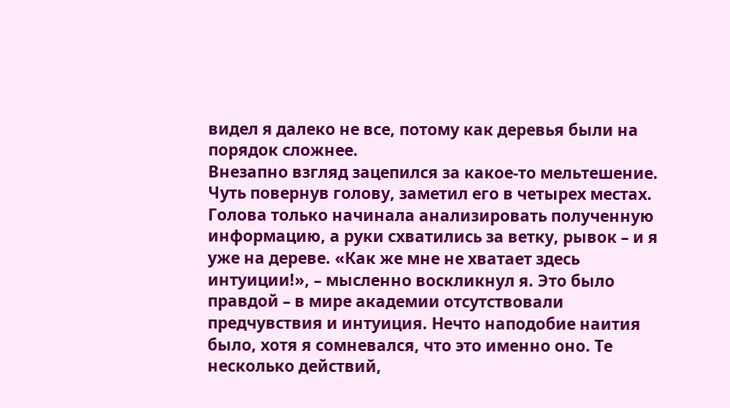видел я далеко не все, потому как деревья были на порядок сложнее.
Внезапно взгляд зацепился за какое-то мельтешение. Чуть повернув голову, заметил его в четырех местах. Голова только начинала анализировать полученную информацию, а руки схватились за ветку, рывок – и я уже на дереве. «Как же мне не хватает здесь интуиции!», – мысленно воскликнул я. Это было правдой – в мире академии отсутствовали предчувствия и интуиция. Нечто наподобие наития было, хотя я сомневался, что это именно оно. Те несколько действий,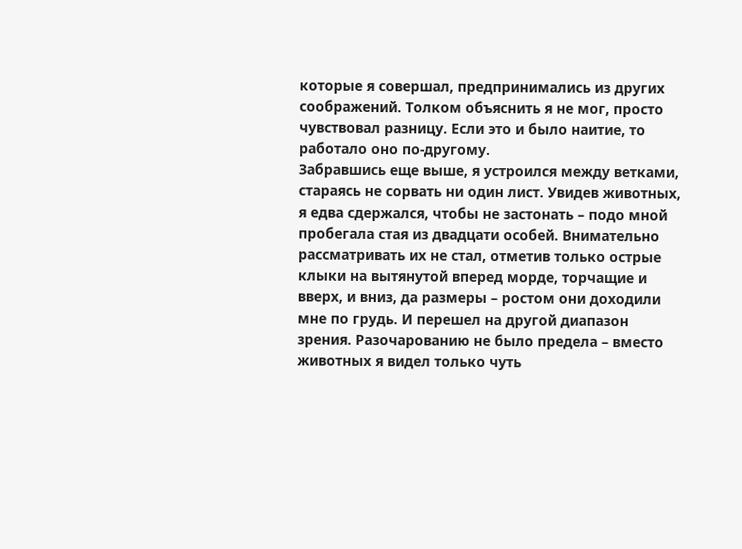которые я совершал, предпринимались из других соображений. Толком объяснить я не мог, просто чувствовал разницу. Если это и было наитие, то работало оно по-другому.
Забравшись еще выше, я устроился между ветками, стараясь не сорвать ни один лист. Увидев животных, я едва сдержался, чтобы не застонать – подо мной пробегала стая из двадцати особей. Внимательно рассматривать их не стал, отметив только острые клыки на вытянутой вперед морде, торчащие и вверх, и вниз, да размеры – ростом они доходили мне по грудь. И перешел на другой диапазон зрения. Разочарованию не было предела – вместо животных я видел только чуть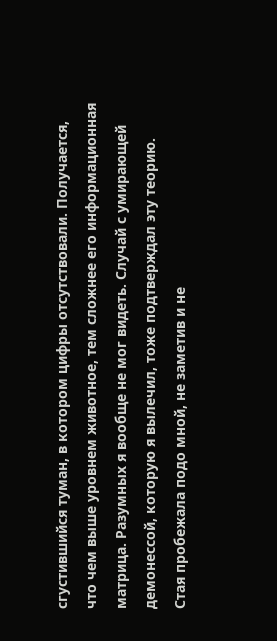сгустившийся туман, в котором цифры отсутствовали. Получается, что чем выше уровнем животное, тем сложнее его информационная матрица. Разумных я вообще не мог видеть. Случай с умирающей демонессой, которую я вылечил, тоже подтверждал эту теорию.
Стая пробежала подо мной, не заметив и не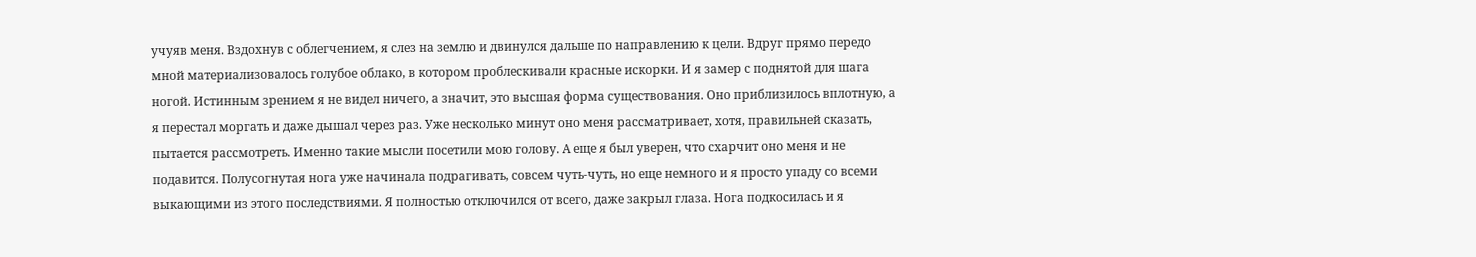учуяв меня. Вздохнув с облегчением, я слез на землю и двинулся дальше по направлению к цели. Вдруг прямо передо мной материализовалось голубое облако, в котором проблескивали красные искорки. И я замер с поднятой для шага ногой. Истинным зрением я не видел ничего, а значит, это высшая форма существования. Оно приблизилось вплотную, а я перестал моргать и даже дышал через раз. Уже несколько минут оно меня рассматривает, хотя, правильней сказать, пытается рассмотреть. Именно такие мысли посетили мою голову. А еще я был уверен, что схарчит оно меня и не подавится. Полусогнутая нога уже начинала подрагивать, совсем чуть-чуть, но еще немного и я просто упаду со всеми выкающими из этого последствиями. Я полностью отключился от всего, даже закрыл глаза. Нога подкосилась и я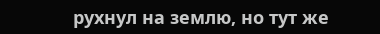рухнул на землю, но тут же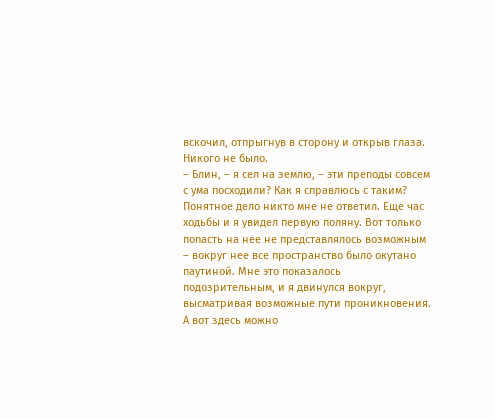вскочил, отпрыгнув в сторону и открыв глаза. Никого не было.
– Блин, – я сел на землю, – эти преподы совсем с ума посходили? Как я справлюсь с таким?
Понятное дело никто мне не ответил. Еще час ходьбы и я увидел первую поляну. Вот только попасть на нее не представлялось возможным – вокруг нее все пространство было окутано паутиной. Мне это показалось подозрительным, и я двинулся вокруг, высматривая возможные пути проникновения. А вот здесь можно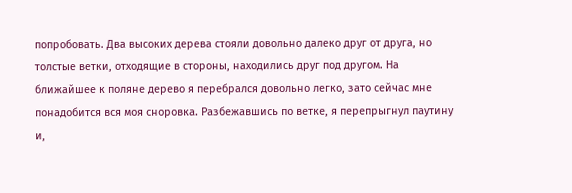попробовать. Два высоких дерева стояли довольно далеко друг от друга, но толстые ветки, отходящие в стороны, находились друг под другом. На ближайшее к поляне дерево я перебрался довольно легко, зато сейчас мне понадобится вся моя сноровка. Разбежавшись по ветке, я перепрыгнул паутину и,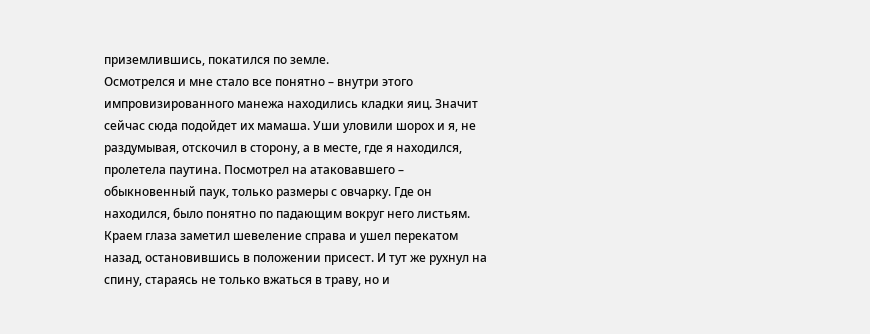приземлившись, покатился по земле.
Осмотрелся и мне стало все понятно – внутри этого импровизированного манежа находились кладки яиц. Значит сейчас сюда подойдет их мамаша. Уши уловили шорох и я, не раздумывая, отскочил в сторону, а в месте, где я находился, пролетела паутина. Посмотрел на атаковавшего – обыкновенный паук, только размеры с овчарку. Где он находился, было понятно по падающим вокруг него листьям. Краем глаза заметил шевеление справа и ушел перекатом назад, остановившись в положении присест. И тут же рухнул на спину, стараясь не только вжаться в траву, но и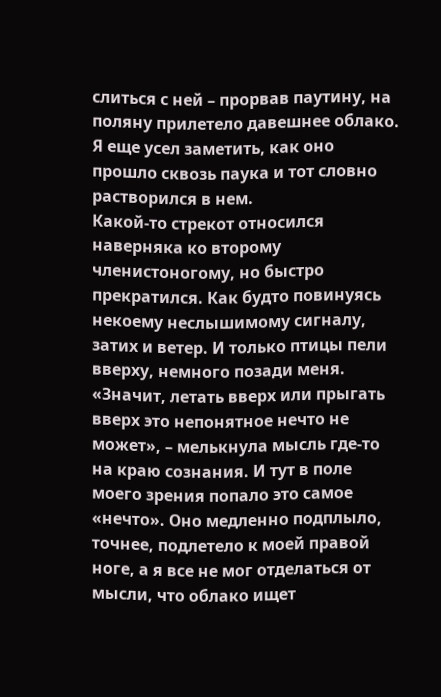слиться с ней – прорвав паутину, на поляну прилетело давешнее облако. Я еще усел заметить, как оно прошло сквозь паука и тот словно растворился в нем.
Какой-то стрекот относился наверняка ко второму членистоногому, но быстро прекратился. Как будто повинуясь некоему неслышимому сигналу, затих и ветер. И только птицы пели вверху, немного позади меня. «Значит, летать вверх или прыгать вверх это непонятное нечто не может», – мелькнула мысль где-то на краю сознания. И тут в поле моего зрения попало это самое «нечто». Оно медленно подплыло, точнее, подлетело к моей правой ноге, а я все не мог отделаться от мысли, что облако ищет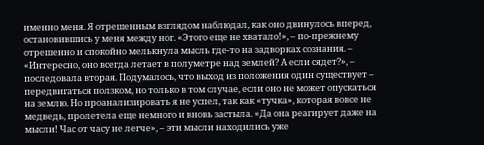именно меня. Я отрешенным взглядом наблюдал, как оно двинулось вперед, остановившись у меня между ног. «Этого еще не хватало!», – по-прежнему отрешенно и спокойно мелькнула мысль где-то на задворках сознания. – «Интересно, оно всегда летает в полуметре над землей? А если сядет?», – последовала вторая. Подумалось, что выход из положения один существует – передвигаться ползком, но только в том случае, если оно не может опускаться на землю. Но проанализировать я не успел, так как «тучка», которая вовсе не медведь, пролетела еще немного и вновь застыла. «Да она реагирует даже на мысли! Час от часу не легче», – эти мысли находились уже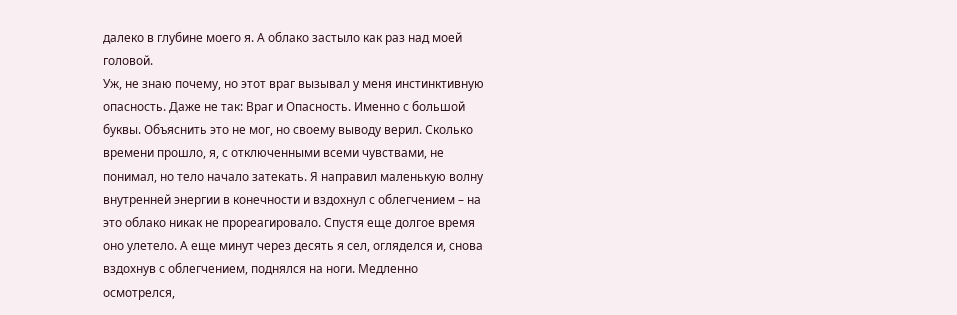далеко в глубине моего я. А облако застыло как раз над моей головой.
Уж, не знаю почему, но этот враг вызывал у меня инстинктивную опасность. Даже не так: Враг и Опасность. Именно с большой буквы. Объяснить это не мог, но своему выводу верил. Сколько времени прошло, я, с отключенными всеми чувствами, не понимал, но тело начало затекать. Я направил маленькую волну внутренней энергии в конечности и вздохнул с облегчением – на это облако никак не прореагировало. Спустя еще долгое время оно улетело. А еще минут через десять я сел, огляделся и, снова вздохнув с облегчением, поднялся на ноги. Медленно осмотрелся,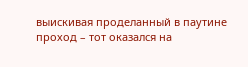выискивая проделанный в паутине проход – тот оказался на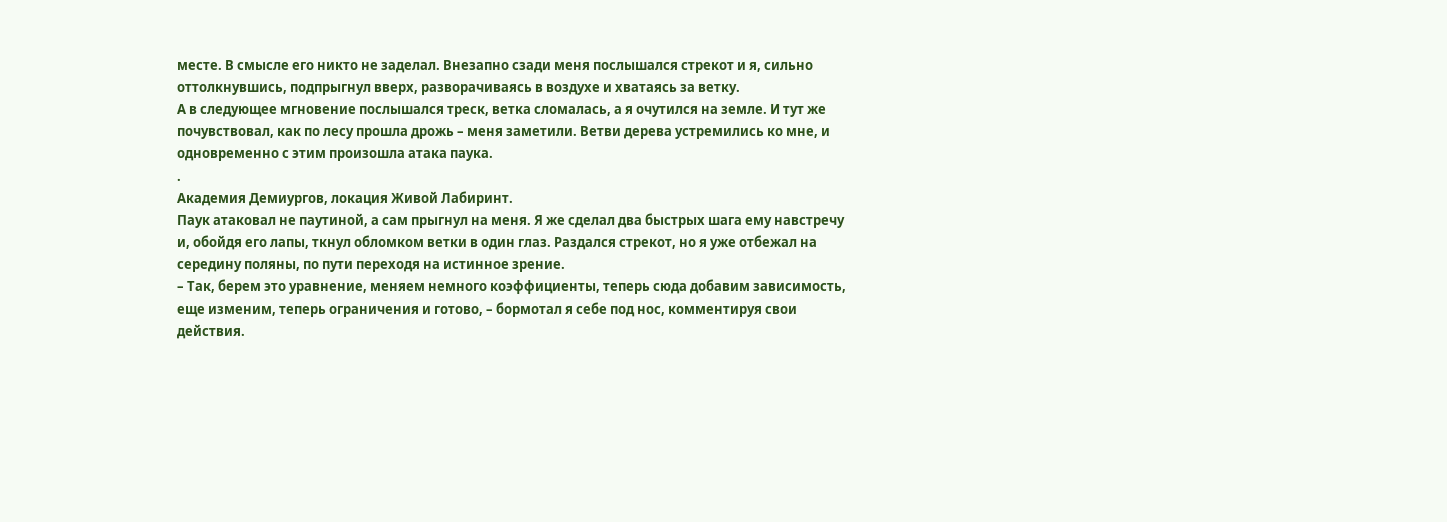месте. В смысле его никто не заделал. Внезапно сзади меня послышался стрекот и я, сильно оттолкнувшись, подпрыгнул вверх, разворачиваясь в воздухе и хватаясь за ветку.
А в следующее мгновение послышался треск, ветка сломалась, а я очутился на земле. И тут же почувствовал, как по лесу прошла дрожь – меня заметили. Ветви дерева устремились ко мне, и одновременно с этим произошла атака паука.
.
Академия Демиургов, локация Живой Лабиринт.
Паук атаковал не паутиной, а сам прыгнул на меня. Я же сделал два быстрых шага ему навстречу и, обойдя его лапы, ткнул обломком ветки в один глаз. Раздался стрекот, но я уже отбежал на середину поляны, по пути переходя на истинное зрение.
– Так, берем это уравнение, меняем немного коэффициенты, теперь сюда добавим зависимость, еще изменим, теперь ограничения и готово, – бормотал я себе под нос, комментируя свои действия.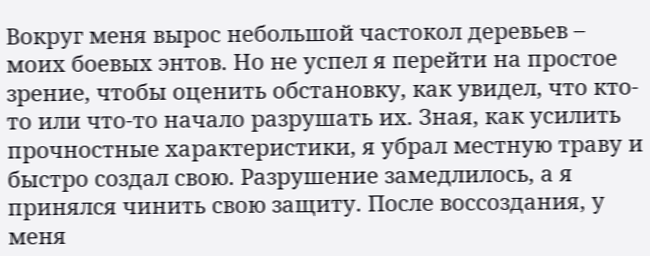Вокруг меня вырос небольшой частокол деревьев – моих боевых энтов. Но не успел я перейти на простое зрение, чтобы оценить обстановку, как увидел, что кто-то или что-то начало разрушать их. Зная, как усилить прочностные характеристики, я убрал местную траву и быстро создал свою. Разрушение замедлилось, а я принялся чинить свою защиту. После воссоздания, у меня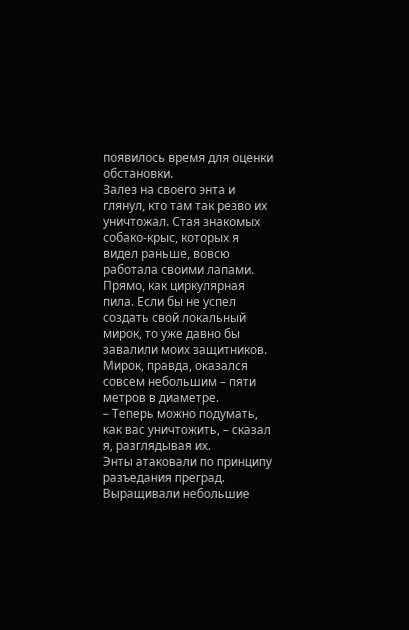появилось время для оценки обстановки.
Залез на своего энта и глянул, кто там так резво их уничтожал. Стая знакомых собако-крыс, которых я видел раньше, вовсю работала своими лапами. Прямо, как циркулярная пила. Если бы не успел создать свой локальный мирок, то уже давно бы завалили моих защитников. Мирок, правда, оказался совсем небольшим – пяти метров в диаметре.
– Теперь можно подумать, как вас уничтожить, – сказал я, разглядывая их.
Энты атаковали по принципу разъедания преград. Выращивали небольшие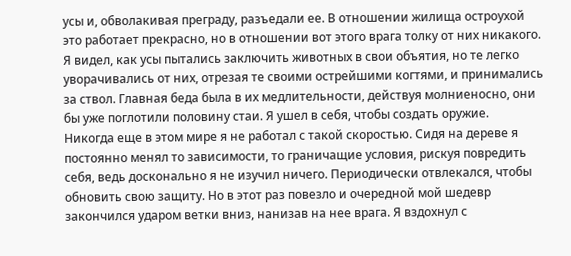усы и, обволакивая преграду, разъедали ее. В отношении жилища остроухой это работает прекрасно, но в отношении вот этого врага толку от них никакого. Я видел, как усы пытались заключить животных в свои объятия, но те легко уворачивались от них, отрезая те своими острейшими когтями, и принимались за ствол. Главная беда была в их медлительности, действуя молниеносно, они бы уже поглотили половину стаи. Я ушел в себя, чтобы создать оружие.
Никогда еще в этом мире я не работал с такой скоростью. Сидя на дереве я постоянно менял то зависимости, то граничащие условия, рискуя повредить себя, ведь досконально я не изучил ничего. Периодически отвлекался, чтобы обновить свою защиту. Но в этот раз повезло и очередной мой шедевр закончился ударом ветки вниз, нанизав на нее врага. Я вздохнул с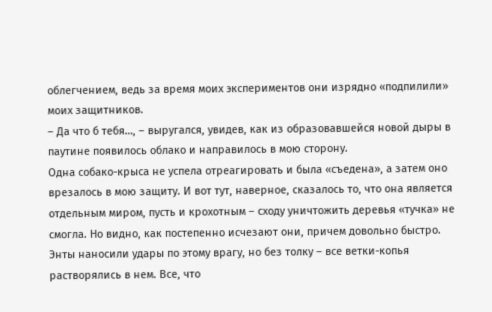облегчением, ведь за время моих экспериментов они изрядно «подпилили» моих защитников.
– Да что б тебя…, – выругался, увидев, как из образовавшейся новой дыры в паутине появилось облако и направилось в мою сторону.
Одна собако-крыса не успела отреагировать и была «съедена», а затем оно врезалось в мою защиту. И вот тут, наверное, сказалось то, что она является отдельным миром, пусть и крохотным – сходу уничтожить деревья «тучка» не смогла. Но видно, как постепенно исчезают они, причем довольно быстро. Энты наносили удары по этому врагу, но без толку – все ветки-копья растворялись в нем. Все, что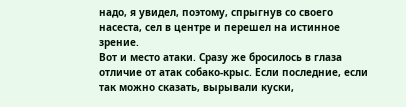надо, я увидел, поэтому, спрыгнув со своего насеста, сел в центре и перешел на истинное зрение.
Вот и место атаки. Сразу же бросилось в глаза отличие от атак собако-крыс. Если последние, если так можно сказать, вырывали куски,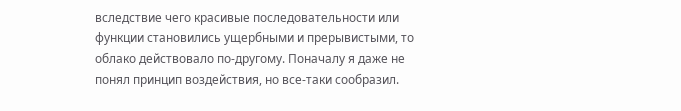вследствие чего красивые последовательности или функции становились ущербными и прерывистыми, то облако действовало по-другому. Поначалу я даже не понял принцип воздействия, но все-таки сообразил.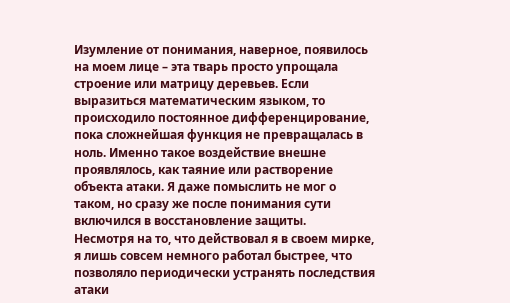Изумление от понимания, наверное, появилось на моем лице – эта тварь просто упрощала строение или матрицу деревьев. Если выразиться математическим языком, то происходило постоянное дифференцирование, пока сложнейшая функция не превращалась в ноль. Именно такое воздействие внешне проявлялось, как таяние или растворение объекта атаки. Я даже помыслить не мог о таком, но сразу же после понимания сути включился в восстановление защиты.
Несмотря на то, что действовал я в своем мирке, я лишь совсем немного работал быстрее, что позволяло периодически устранять последствия атаки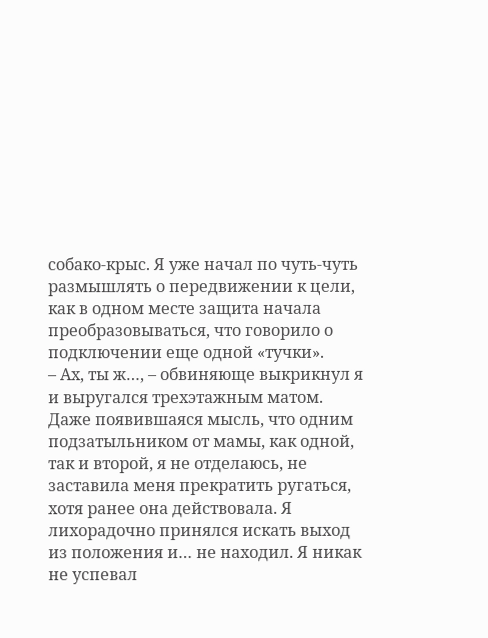собако-крыс. Я уже начал по чуть-чуть размышлять о передвижении к цели, как в одном месте защита начала преобразовываться, что говорило о подключении еще одной «тучки».
– Ах, ты ж…, – обвиняюще выкрикнул я и выругался трехэтажным матом.
Даже появившаяся мысль, что одним подзатыльником от мамы, как одной, так и второй, я не отделаюсь, не заставила меня прекратить ругаться, хотя ранее она действовала. Я лихорадочно принялся искать выход из положения и… не находил. Я никак не успевал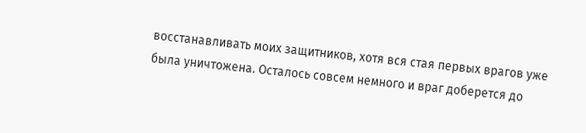восстанавливать моих защитников, хотя вся стая первых врагов уже была уничтожена. Осталось совсем немного и враг доберется до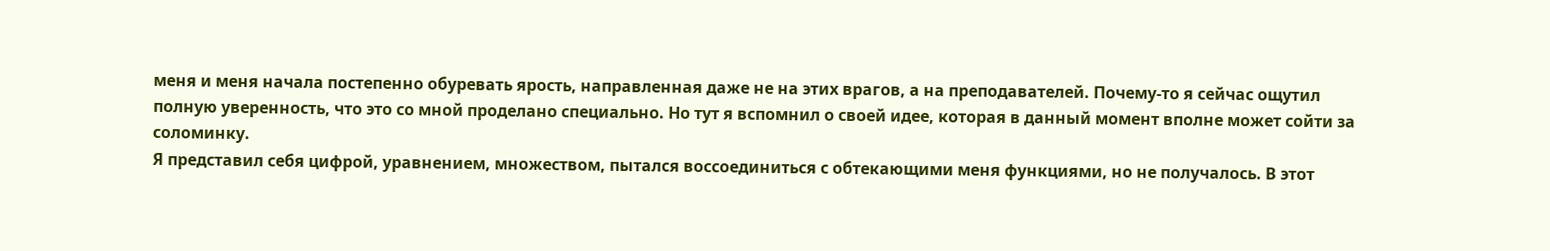меня и меня начала постепенно обуревать ярость, направленная даже не на этих врагов, а на преподавателей. Почему-то я сейчас ощутил полную уверенность, что это со мной проделано специально. Но тут я вспомнил о своей идее, которая в данный момент вполне может сойти за соломинку.
Я представил себя цифрой, уравнением, множеством, пытался воссоединиться с обтекающими меня функциями, но не получалось. В этот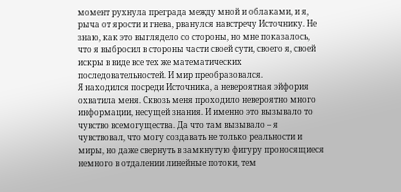момент рухнула преграда между мной и облаками, и я, рыча от ярости и гнева, рванулся навстречу Источнику. Не знаю, как это выглядело со стороны, но мне показалось, что я выбросил в стороны части своей сути, своего я, своей искры в виде все тех же математических последовательностей. И мир преобразовался.
Я находился посреди Источника, а невероятная эйфория охватила меня. Сквозь меня проходило невероятно много информации, несущей знания. И именно это вызывало то чувство всемогущества. Да что там вызывало – я чувствовал, что могу создавать не только реальности и миры, но даже свернуть в замкнутую фигуру проносящиеся немного в отдалении линейные потоки, тем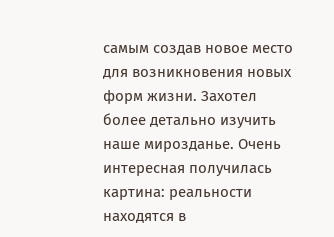самым создав новое место для возникновения новых форм жизни. Захотел более детально изучить наше мирозданье. Очень интересная получилась картина: реальности находятся в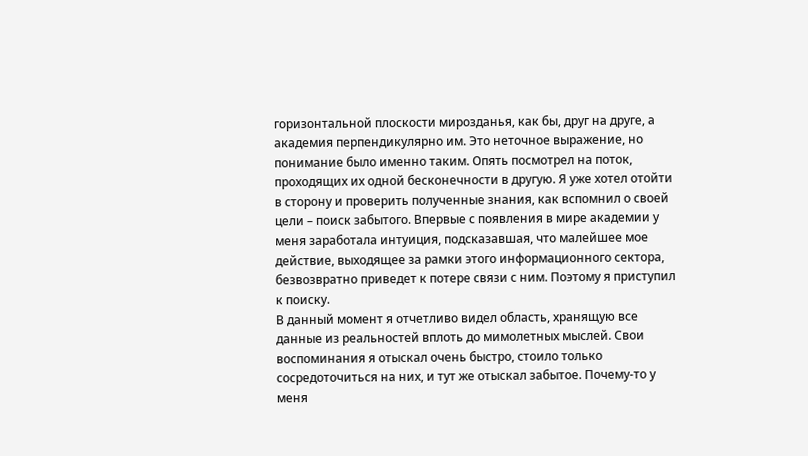горизонтальной плоскости мирозданья, как бы, друг на друге, а академия перпендикулярно им. Это неточное выражение, но понимание было именно таким. Опять посмотрел на поток, проходящих их одной бесконечности в другую. Я уже хотел отойти в сторону и проверить полученные знания, как вспомнил о своей цели – поиск забытого. Впервые с появления в мире академии у меня заработала интуиция, подсказавшая, что малейшее мое действие, выходящее за рамки этого информационного сектора, безвозвратно приведет к потере связи с ним. Поэтому я приступил к поиску.
В данный момент я отчетливо видел область, хранящую все данные из реальностей вплоть до мимолетных мыслей. Свои воспоминания я отыскал очень быстро, стоило только сосредоточиться на них, и тут же отыскал забытое. Почему-то у меня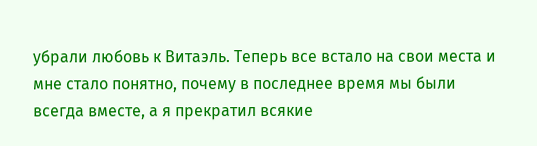убрали любовь к Витаэль. Теперь все встало на свои места и мне стало понятно, почему в последнее время мы были всегда вместе, а я прекратил всякие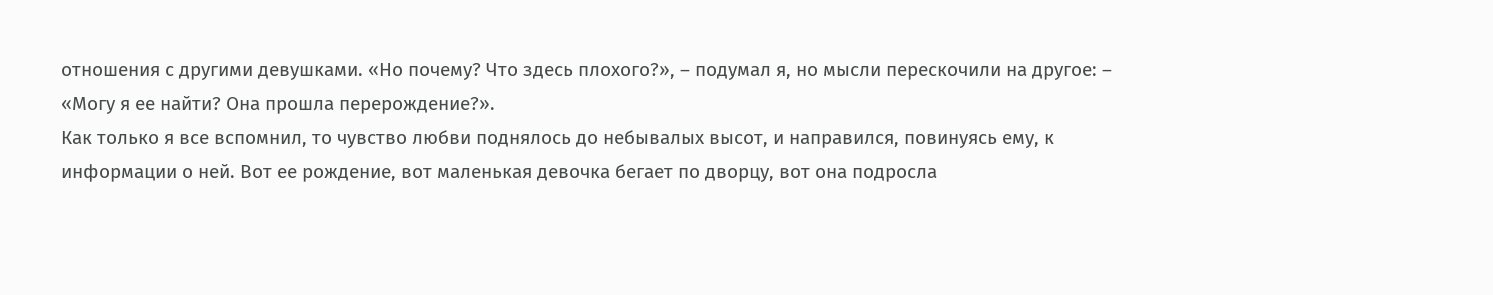отношения с другими девушками. «Но почему? Что здесь плохого?», – подумал я, но мысли перескочили на другое: – «Могу я ее найти? Она прошла перерождение?».
Как только я все вспомнил, то чувство любви поднялось до небывалых высот, и направился, повинуясь ему, к информации о ней. Вот ее рождение, вот маленькая девочка бегает по дворцу, вот она подросла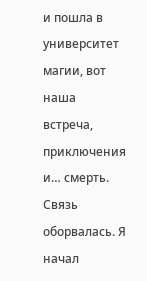и пошла в университет магии, вот наша встреча, приключения и… смерть. Связь оборвалась. Я начал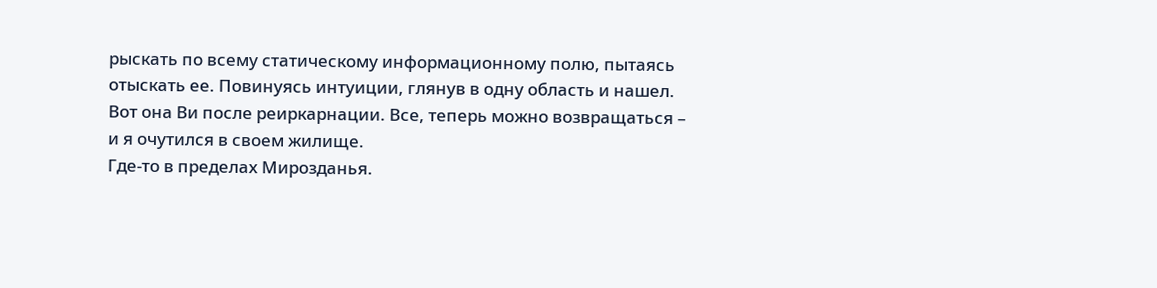рыскать по всему статическому информационному полю, пытаясь отыскать ее. Повинуясь интуиции, глянув в одну область и нашел. Вот она Ви после реиркарнации. Все, теперь можно возвращаться – и я очутился в своем жилище.
Где-то в пределах Мирозданья.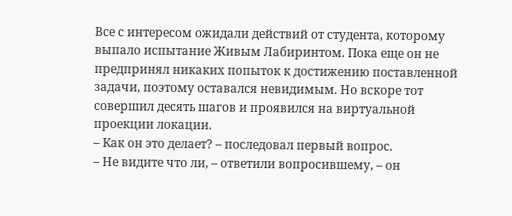Все с интересом ожидали действий от студента, которому выпало испытание Живым Лабиринтом. Пока еще он не предпринял никаких попыток к достижению поставленной задачи, поэтому оставался невидимым. Но вскоре тот совершил десять шагов и проявился на виртуальной проекции локации.
– Как он это делает? – последовал первый вопрос.
– Не видите что ли, – ответили вопросившему, – он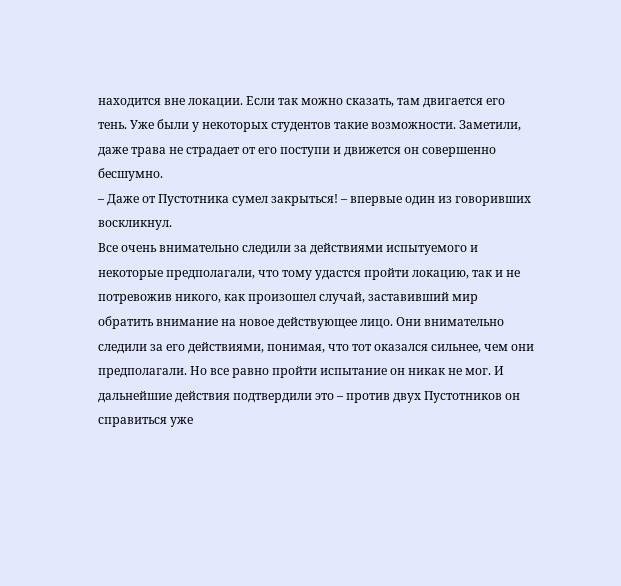находится вне локации. Если так можно сказать, там двигается его тень. Уже были у некоторых студентов такие возможности. Заметили, даже трава не страдает от его поступи и движется он совершенно бесшумно.
– Даже от Пустотника сумел закрыться! – впервые один из говоривших воскликнул.
Все очень внимательно следили за действиями испытуемого и некоторые предполагали, что тому удастся пройти локацию, так и не потревожив никого, как произошел случай, заставивший мир обратить внимание на новое действующее лицо. Они внимательно следили за его действиями, понимая, что тот оказался сильнее, чем они предполагали. Но все равно пройти испытание он никак не мог. И дальнейшие действия подтвердили это – против двух Пустотников он справиться уже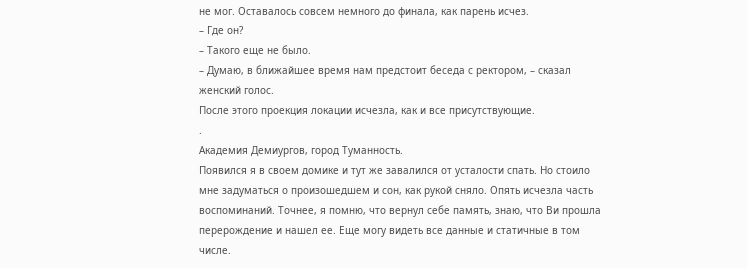не мог. Оставалось совсем немного до финала, как парень исчез.
– Где он?
– Такого еще не было.
– Думаю, в ближайшее время нам предстоит беседа с ректором, – сказал женский голос.
После этого проекция локации исчезла, как и все присутствующие.
.
Академия Демиургов, город Туманность.
Появился я в своем домике и тут же завалился от усталости спать. Но стоило мне задуматься о произошедшем и сон, как рукой сняло. Опять исчезла часть воспоминаний. Точнее, я помню, что вернул себе память, знаю, что Ви прошла перерождение и нашел ее. Еще могу видеть все данные и статичные в том числе.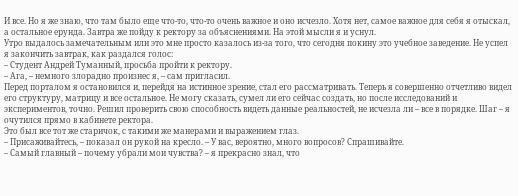И все. Но я же знаю, что там было еще что-то, что-то очень важное и оно исчезло. Хотя нет, самое важное для себя я отыскал, а остальное ерунда. Завтра же пойду к ректору за объяснениями. На этой мысли я и уснул.
Утро выдалось замечательным или это мне просто казалось из-за того, что сегодня покину это учебное заведение. Не успел я закончить завтрак, как раздался голос:
– Студент Андрей Туманный, просьба пройти к ректору.
– Ага, – немного злорадно произнес я, – сам пригласил.
Перед порталом я остановился и, перейдя на истинное зрение, стал его рассматривать. Теперь я совершенно отчетливо видел его структуру, матрицу и все остальное. Не могу сказать, сумел ли его сейчас создать, но после исследований и экспериментов, точно. Решил проверить свою способность видеть данные реальностей, не исчезла ли – все в порядке. Шаг – я очутился прямо в кабинете ректора.
Это был все тот же старичок, с такими же манерами и выражением глаз.
– Присаживайтесь, – показал он рукой на кресло. – У вас, вероятно, много вопросов? Спрашивайте.
– Самый главный – почему убрали мои чувства? – я прекрасно знал, что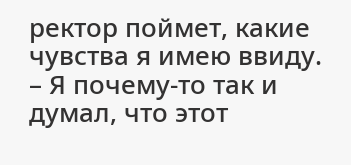ректор поймет, какие чувства я имею ввиду.
– Я почему-то так и думал, что этот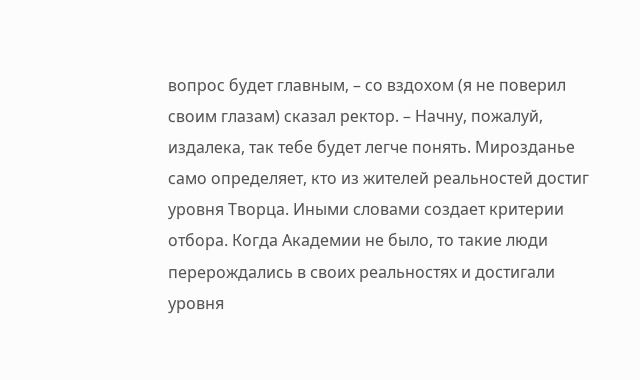вопрос будет главным, – со вздохом (я не поверил своим глазам) сказал ректор. – Начну, пожалуй, издалека, так тебе будет легче понять. Мирозданье само определяет, кто из жителей реальностей достиг уровня Творца. Иными словами создает критерии отбора. Когда Академии не было, то такие люди перерождались в своих реальностях и достигали уровня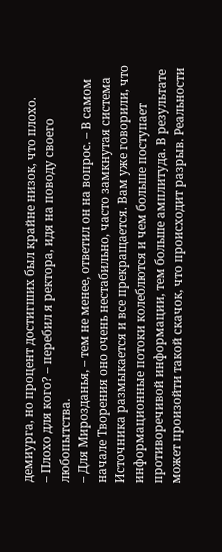демиурга, но процент достигших был крайне низок, что плохо.
– Плохо для кого? – перебил я ректора, идя на поводу своего любопытства.
– Для Мирозданья, – тем не менее, ответил он на вопрос. – В самом начале Творения оно очень нестабильно, часто замкнутая система Источника размыкается и все прекращается. Вам уже говорили, что информационные потоки колеблются и чем больше поступает противоречивой информации, тем больше амплитуда. В результате может произойти такой скачок, что происходит разрыв. Реальности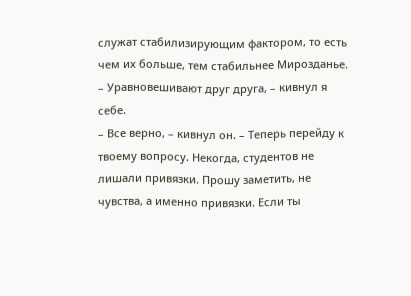служат стабилизирующим фактором, то есть чем их больше, тем стабильнее Мирозданье.
– Уравновешивают друг друга, – кивнул я себе.
– Все верно, – кивнул он. – Теперь перейду к твоему вопросу. Некогда, студентов не лишали привязки. Прошу заметить, не чувства, а именно привязки. Если ты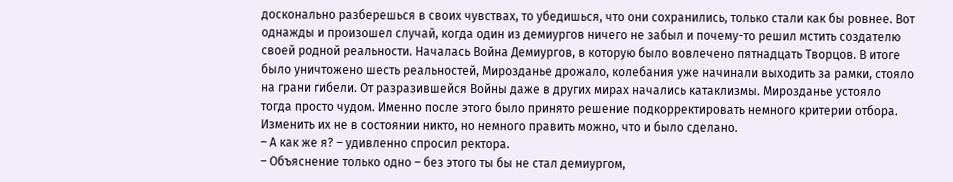досконально разберешься в своих чувствах, то убедишься, что они сохранились, только стали как бы ровнее. Вот однажды и произошел случай, когда один из демиургов ничего не забыл и почему-то решил мстить создателю своей родной реальности. Началась Война Демиургов, в которую было вовлечено пятнадцать Творцов. В итоге было уничтожено шесть реальностей, Мирозданье дрожало, колебания уже начинали выходить за рамки, стояло на грани гибели. От разразившейся Войны даже в других мирах начались катаклизмы. Мирозданье устояло тогда просто чудом. Именно после этого было принято решение подкорректировать немного критерии отбора. Изменить их не в состоянии никто, но немного править можно, что и было сделано.
– А как же я? – удивленно спросил ректора.
– Объяснение только одно – без этого ты бы не стал демиургом,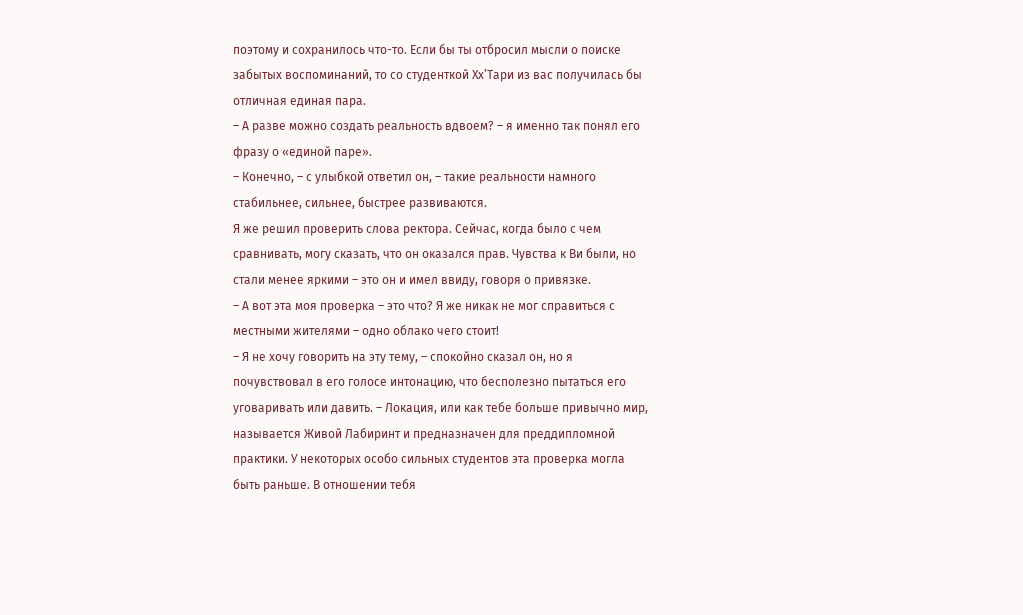поэтому и сохранилось что-то. Если бы ты отбросил мысли о поиске забытых воспоминаний, то со студенткой Хх’Тари из вас получилась бы отличная единая пара.
– А разве можно создать реальность вдвоем? – я именно так понял его фразу о «единой паре».
– Конечно, – с улыбкой ответил он, – такие реальности намного стабильнее, сильнее, быстрее развиваются.
Я же решил проверить слова ректора. Сейчас, когда было с чем сравнивать, могу сказать, что он оказался прав. Чувства к Ви были, но стали менее яркими – это он и имел ввиду, говоря о привязке.
– А вот эта моя проверка – это что? Я же никак не мог справиться с местными жителями – одно облако чего стоит!
– Я не хочу говорить на эту тему, – спокойно сказал он, но я почувствовал в его голосе интонацию, что бесполезно пытаться его уговаривать или давить. – Локация, или как тебе больше привычно мир, называется Живой Лабиринт и предназначен для преддипломной практики. У некоторых особо сильных студентов эта проверка могла быть раньше. В отношении тебя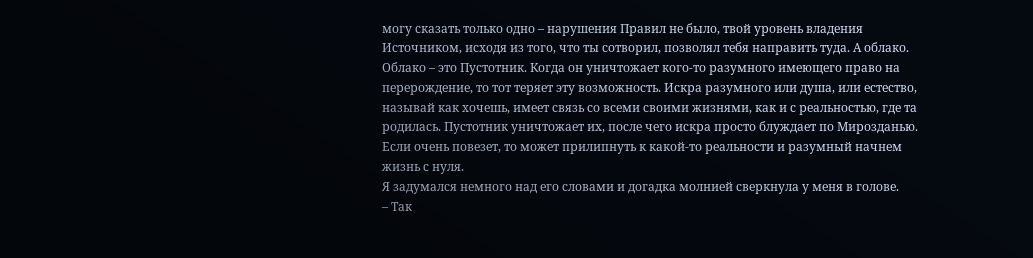могу сказать только одно – нарушения Правил не было, твой уровень владения Источником, исходя из того, что ты сотворил, позволял тебя направить туда. А облако. Облако – это Пустотник. Когда он уничтожает кого-то разумного имеющего право на перерождение, то тот теряет эту возможность. Искра разумного или душа, или естество, называй как хочешь, имеет связь со всеми своими жизнями, как и с реальностью, где та родилась. Пустотник уничтожает их, после чего искра просто блуждает по Мирозданью. Если очень повезет, то может прилипнуть к какой-то реальности и разумный начнем жизнь с нуля.
Я задумался немного над его словами и догадка молнией сверкнула у меня в голове.
– Так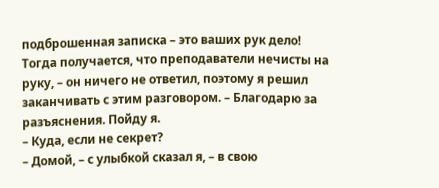подброшенная записка – это ваших рук дело! Тогда получается, что преподаватели нечисты на руку, – он ничего не ответил, поэтому я решил заканчивать с этим разговором. – Благодарю за разъяснения. Пойду я.
– Куда, если не секрет?
– Домой, – с улыбкой сказал я, – в свою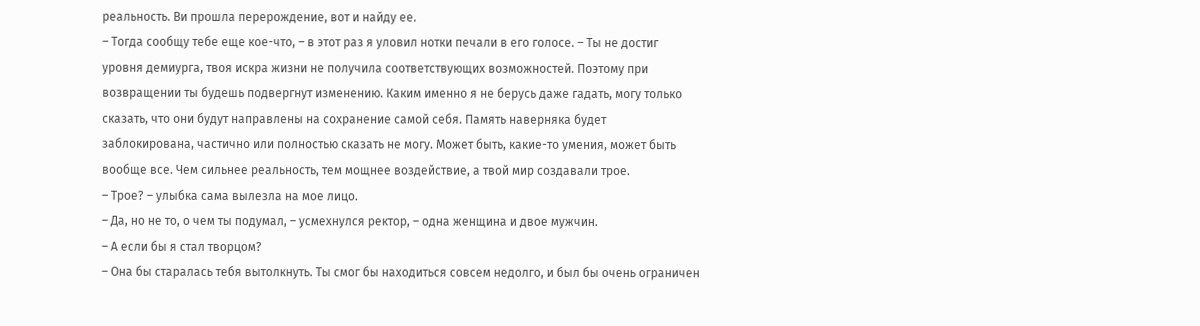реальность. Ви прошла перерождение, вот и найду ее.
– Тогда сообщу тебе еще кое-что, – в этот раз я уловил нотки печали в его голосе. – Ты не достиг уровня демиурга, твоя искра жизни не получила соответствующих возможностей. Поэтому при возвращении ты будешь подвергнут изменению. Каким именно я не берусь даже гадать, могу только сказать, что они будут направлены на сохранение самой себя. Память наверняка будет заблокирована, частично или полностью сказать не могу. Может быть, какие-то умения, может быть вообще все. Чем сильнее реальность, тем мощнее воздействие, а твой мир создавали трое.
– Трое? – улыбка сама вылезла на мое лицо.
– Да, но не то, о чем ты подумал, – усмехнулся ректор, – одна женщина и двое мужчин.
– А если бы я стал творцом?
– Она бы старалась тебя вытолкнуть. Ты смог бы находиться совсем недолго, и был бы очень ограничен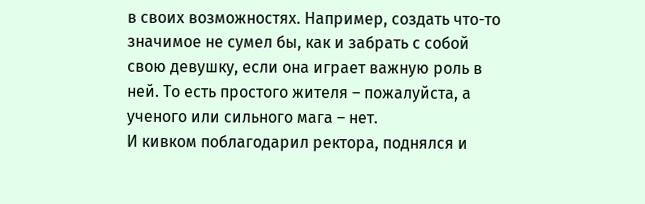в своих возможностях. Например, создать что-то значимое не сумел бы, как и забрать с собой свою девушку, если она играет важную роль в ней. То есть простого жителя – пожалуйста, а ученого или сильного мага – нет.
И кивком поблагодарил ректора, поднялся и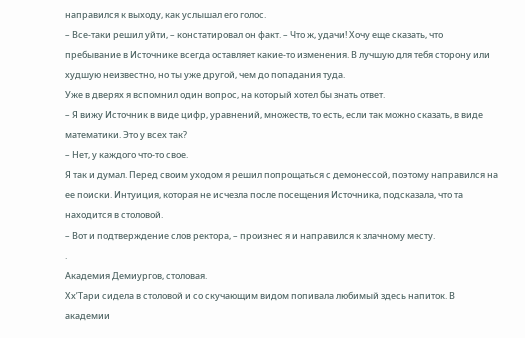направился к выходу, как услышал его голос.
– Все-таки решил уйти, – констатировал он факт. – Что ж, удачи! Хочу еще сказать, что пребывание в Источнике всегда оставляет какие-то изменения. В лучшую для тебя сторону или худшую неизвестно, но ты уже другой, чем до попадания туда.
Уже в дверях я вспомнил один вопрос, на который хотел бы знать ответ.
– Я вижу Источник в виде цифр, уравнений, множеств, то есть, если так можно сказать, в виде математики. Это у всех так?
– Нет, у каждого что-то свое.
Я так и думал. Перед своим уходом я решил попрощаться с демонессой, поэтому направился на ее поиски. Интуиция, которая не исчезла после посещения Источника, подсказала, что та находится в столовой.
– Вот и подтверждение слов ректора, – произнес я и направился к злачному месту.
.
Академия Демиургов, столовая.
Хх’Тари сидела в столовой и со скучающим видом попивала любимый здесь напиток. В академии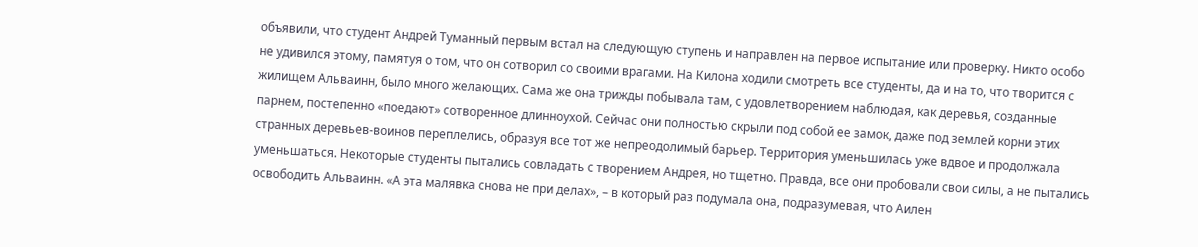объявили, что студент Андрей Туманный первым встал на следующую ступень и направлен на первое испытание или проверку. Никто особо не удивился этому, памятуя о том, что он сотворил со своими врагами. На Килона ходили смотреть все студенты, да и на то, что творится с жилищем Альваинн, было много желающих. Сама же она трижды побывала там, с удовлетворением наблюдая, как деревья, созданные парнем, постепенно «поедают» сотворенное длинноухой. Сейчас они полностью скрыли под собой ее замок, даже под землей корни этих странных деревьев-воинов переплелись, образуя все тот же непреодолимый барьер. Территория уменьшилась уже вдвое и продолжала уменьшаться. Некоторые студенты пытались совладать с творением Андрея, но тщетно. Правда, все они пробовали свои силы, а не пытались освободить Альваинн. «А эта малявка снова не при делах», – в который раз подумала она, подразумевая, что Аилен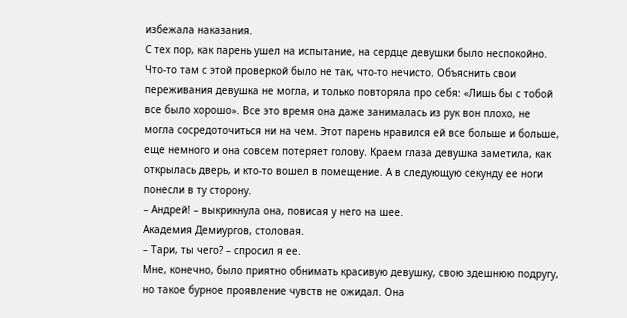избежала наказания.
С тех пор, как парень ушел на испытание, на сердце девушки было неспокойно. Что-то там с этой проверкой было не так, что-то нечисто. Объяснить свои переживания девушка не могла, и только повторяла про себя: «Лишь бы с тобой все было хорошо». Все это время она даже занималась из рук вон плохо, не могла сосредоточиться ни на чем. Этот парень нравился ей все больше и больше, еще немного и она совсем потеряет голову. Краем глаза девушка заметила, как открылась дверь, и кто-то вошел в помещение. А в следующую секунду ее ноги понесли в ту сторону.
– Андрей! – выкрикнула она, повисая у него на шее.
Академия Демиургов, столовая.
– Тари, ты чего? – спросил я ее.
Мне, конечно, было приятно обнимать красивую девушку, свою здешнюю подругу, но такое бурное проявление чувств не ожидал. Она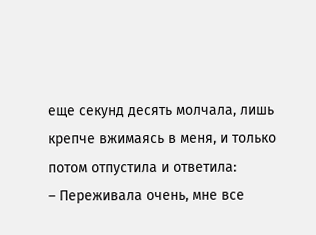еще секунд десять молчала, лишь крепче вжимаясь в меня, и только потом отпустила и ответила:
– Переживала очень, мне все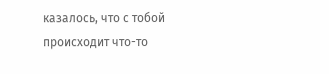казалось, что с тобой происходит что-то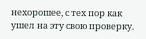нехорошее, с тех пор как ушел на эту свою проверку.